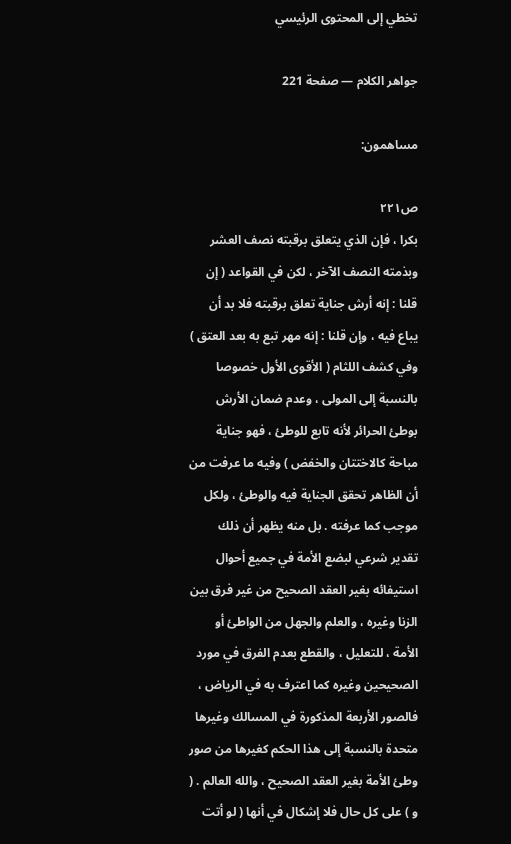تخطي إلى المحتوى الرئيسي

جواهر الكلام — صفحة 221

مساهمون:

ص٢٢١
بكرا ، فإن الذي يتعلق برقبته نصف العشر وبذمته النصف الآخر ، لكن في القواعد ( إن قلنا : إنه أرش جناية تعلق برقبته فلا بد أن يباع فيه ، وإن قلنا : إنه مهر تبع به بعد العتق ) وفي كشف اللثام ( الأقوى الأول خصوصا بالنسبة إلى المولى ، وعدم ضمان الأرش بوطئ الحرائر لأنه تابع للوطئ ، فهو جناية مباحة كالاختتان والخفض ) وفيه ما عرفت من أن الظاهر تحقق الجناية فيه والوطئ ، ولكل موجب كما عرفته . بل منه يظهر أن ذلك تقدير شرعي لبضع الأمة في جميع أحوال استيفائه بغير العقد الصحيح من غير فرق بين الزنا وغيره ، والعلم والجهل من الواطئ أو الأمة ، للتعليل ، والقطع بعدم الفرق في مورد الصحيحين وغيره كما اعترف به في الرياض ، فالصور الأربعة المذكورة في المسالك وغيرها متحدة بالنسبة إلى هذا الحكم كغيرها من صور وطئ الأمة بغير العقد الصحيح ، والله العالم . ( و ) على كل حال فلا إشكال في أنها ( لو أتت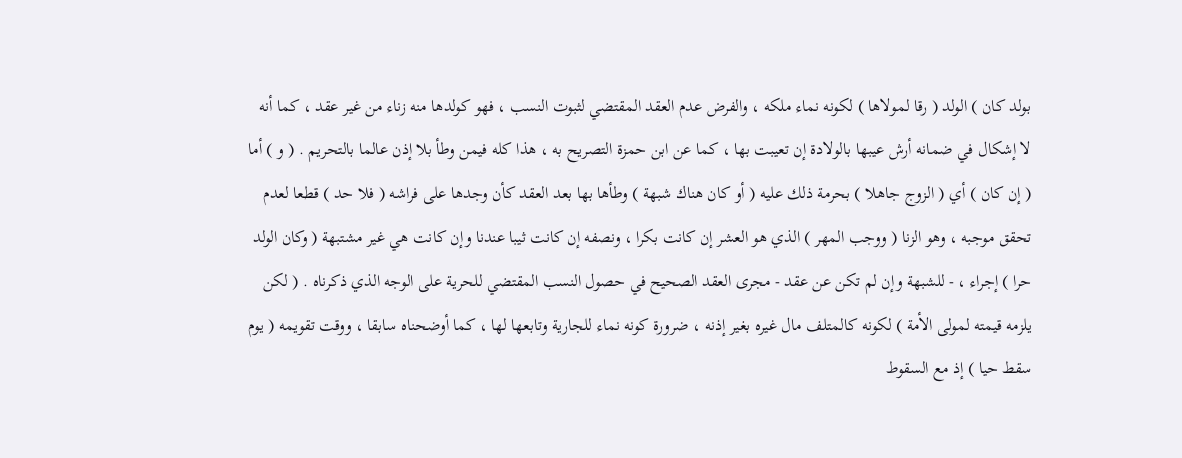بولد كان ) الولد ( رقا لمولاها ) لكونه نماء ملكه ، والفرض عدم العقد المقتضي لثبوت النسب ، فهو كولدها منه زناء من غير عقد ، كما أنه لا إشكال في ضمانه أرش عيبها بالولادة إن تعيبت بها ، كما عن ابن حمزة التصريح به ، هذا كله فيمن وطأ بلا إذن عالما بالتحريم . ( و ) أما ( إن كان ) أي ( الزوج جاهلا ) بحرمة ذلك عليه ( أو كان هناك شبهة ) وطأها بها بعد العقد كأن وجدها على فراشه ( فلا حد ) قطعا لعدم تحقق موجبه ، وهو الزنا ( ووجب المهر ) الذي هو العشر إن كانت بكرا ، ونصفه إن كانت ثيبا عندنا وإن كانت هي غير مشتبهة ( وكان الولد حرا ) إجراء ، - للشبهة وإن لم تكن عن عقد - مجرى العقد الصحيح في حصول النسب المقتضي للحرية على الوجه الذي ذكرناه . ( لكن يلزمه قيمته لمولى الأمة ) لكونه كالمتلف مال غيره بغير إذنه ، ضرورة كونه نماء للجارية وتابعها لها ، كما أوضحناه سابقا ، ووقت تقويمه ( يوم سقط حيا ) إذ مع السقوط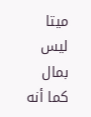ميتا ليس بمال كما أنه